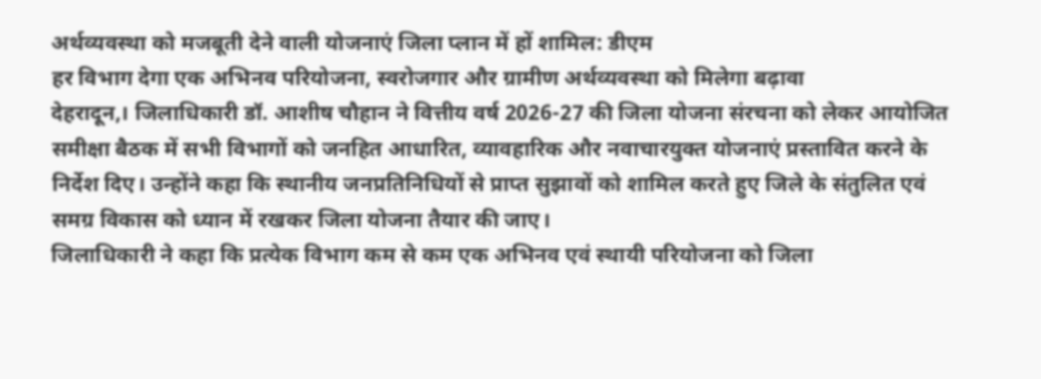अर्थव्यवस्था को मजबूती देने वाली योजनाएं जिला प्लान में हों शामिल: डीएम
हर विभाग देगा एक अभिनव परियोजना, स्वरोजगार और ग्रामीण अर्थव्यवस्था को मिलेगा बढ़ावा
देहरादून,। जिलाधिकारी डॉ. आशीष चौहान ने वित्तीय वर्ष 2026-27 की जिला योजना संरचना को लेकर आयोजित समीक्षा बैठक में सभी विभागों को जनहित आधारित, व्यावहारिक और नवाचारयुक्त योजनाएं प्रस्तावित करने के निर्देश दिए। उन्होंने कहा कि स्थानीय जनप्रतिनिधियों से प्राप्त सुझावों को शामिल करते हुए जिले के संतुलित एवं समग्र विकास को ध्यान में रखकर जिला योजना तैयार की जाए।
जिलाधिकारी ने कहा कि प्रत्येक विभाग कम से कम एक अभिनव एवं स्थायी परियोजना को जिला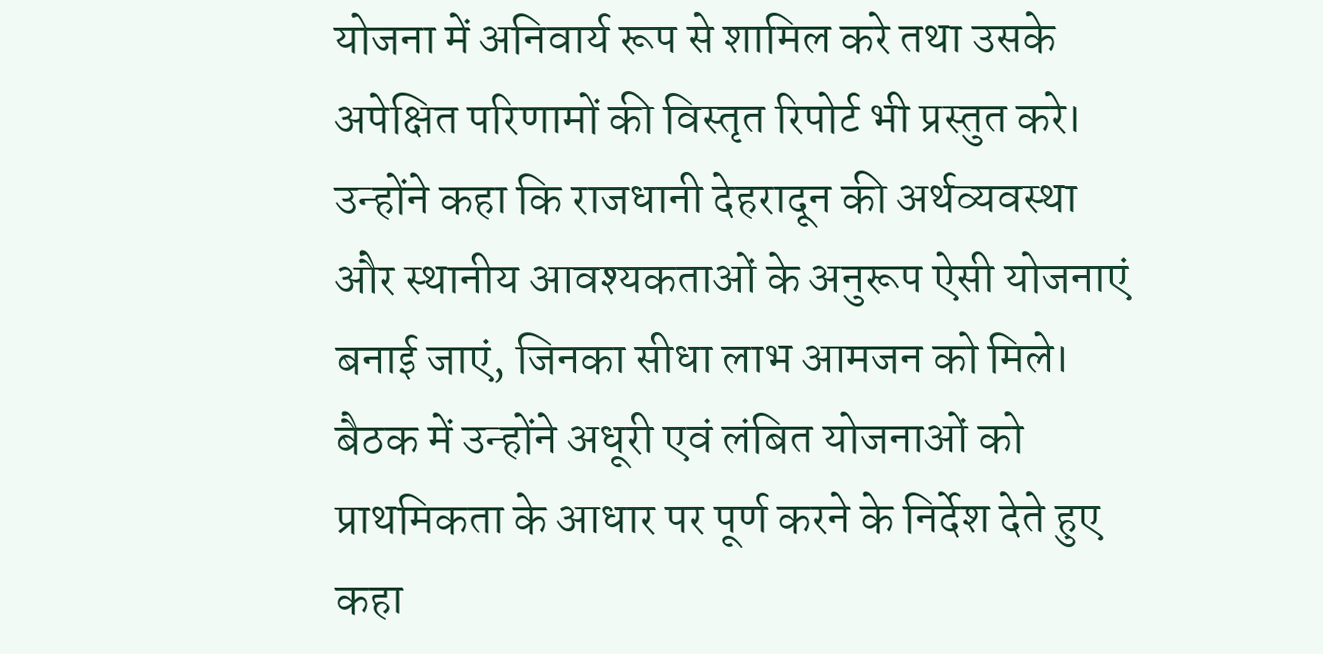योजना में अनिवार्य रूप से शामिल करे तथा उसके अपेक्षित परिणामों की विस्तृत रिपोर्ट भी प्रस्तुत करे। उन्होंने कहा कि राजधानी देहरादून की अर्थव्यवस्था और स्थानीय आवश्यकताओं के अनुरूप ऐसी योजनाएं बनाई जाएं, जिनका सीधा लाभ आमजन को मिले।
बैठक में उन्होंने अधूरी एवं लंबित योजनाओं को प्राथमिकता के आधार पर पूर्ण करने के निर्देश देते हुए कहा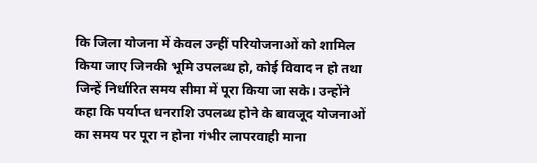कि जिला योजना में केवल उन्हीं परियोजनाओं को शामिल किया जाए जिनकी भूमि उपलब्ध हो, कोई विवाद न हो तथा जिन्हें निर्धारित समय सीमा में पूरा किया जा सके। उन्होंने कहा कि पर्याप्त धनराशि उपलब्ध होने के बावजूद योजनाओं का समय पर पूरा न होना गंभीर लापरवाही माना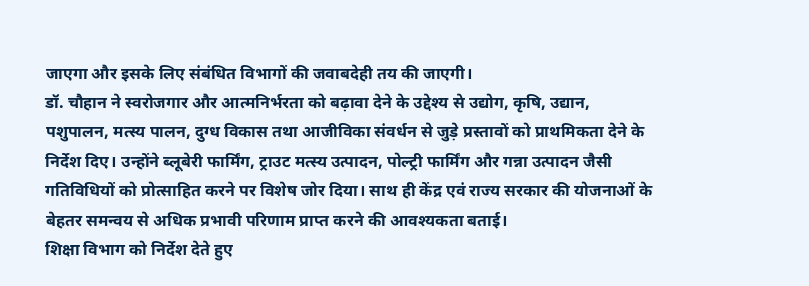जाएगा और इसके लिए संबंधित विभागों की जवाबदेही तय की जाएगी।
डॉ. चौहान ने स्वरोजगार और आत्मनिर्भरता को बढ़ावा देने के उद्देश्य से उद्योग, कृषि, उद्यान, पशुपालन, मत्स्य पालन, दुग्ध विकास तथा आजीविका संवर्धन से जुड़े प्रस्तावों को प्राथमिकता देने के निर्देश दिए। उन्होंने ब्लूबेरी फार्मिंग, ट्राउट मत्स्य उत्पादन, पोल्ट्री फार्मिंग और गन्ना उत्पादन जैसी गतिविधियों को प्रोत्साहित करने पर विशेष जोर दिया। साथ ही केंद्र एवं राज्य सरकार की योजनाओं के बेहतर समन्वय से अधिक प्रभावी परिणाम प्राप्त करने की आवश्यकता बताई।
शिक्षा विभाग को निर्देश देते हुए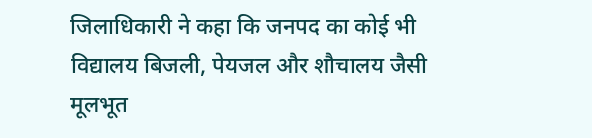जिलाधिकारी ने कहा कि जनपद का कोई भी विद्यालय बिजली, पेयजल और शौचालय जैसी मूलभूत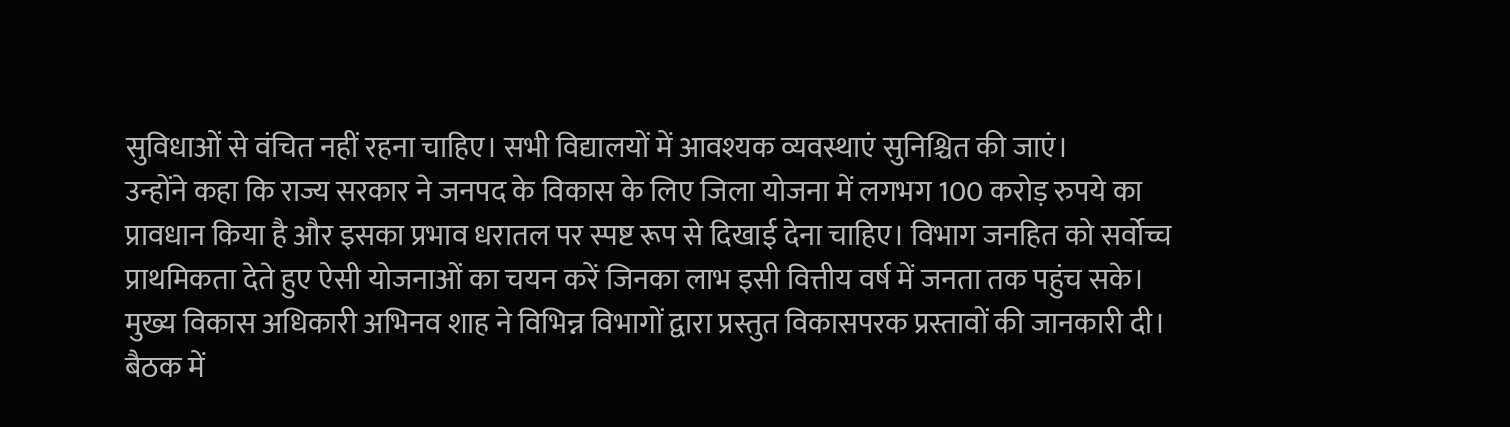सुविधाओं से वंचित नहीं रहना चाहिए। सभी विद्यालयों में आवश्यक व्यवस्थाएं सुनिश्चित की जाएं।
उन्होंने कहा कि राज्य सरकार ने जनपद के विकास के लिए जिला योजना में लगभग 100 करोड़ रुपये का प्रावधान किया है और इसका प्रभाव धरातल पर स्पष्ट रूप से दिखाई देना चाहिए। विभाग जनहित को सर्वोच्च प्राथमिकता देते हुए ऐसी योजनाओं का चयन करें जिनका लाभ इसी वित्तीय वर्ष में जनता तक पहुंच सके।
मुख्य विकास अधिकारी अभिनव शाह ने विभिन्न विभागों द्वारा प्रस्तुत विकासपरक प्रस्तावों की जानकारी दी। बैठक में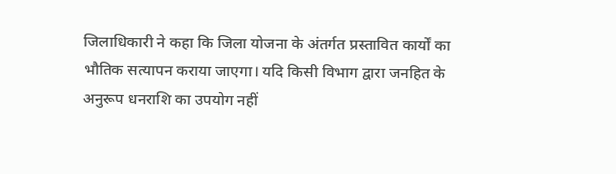जिलाधिकारी ने कहा कि जिला योजना के अंतर्गत प्रस्तावित कार्यों का भौतिक सत्यापन कराया जाएगा। यदि किसी विभाग द्वारा जनहित के अनुरूप धनराशि का उपयोग नहीं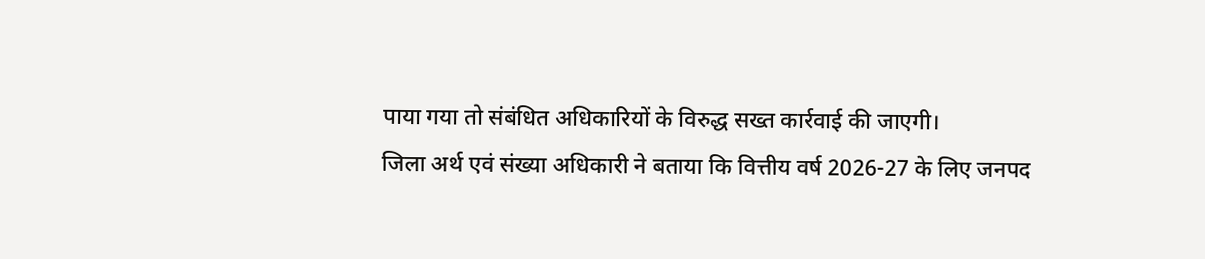पाया गया तो संबंधित अधिकारियों के विरुद्ध सख्त कार्रवाई की जाएगी।
जिला अर्थ एवं संख्या अधिकारी ने बताया कि वित्तीय वर्ष 2026-27 के लिए जनपद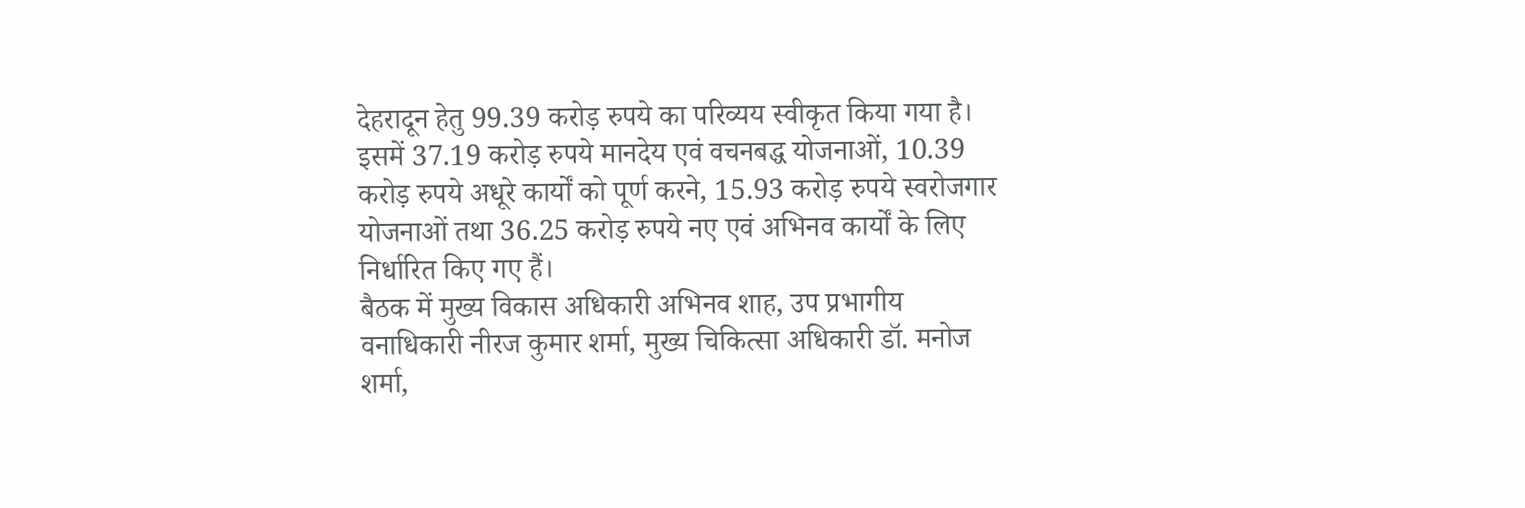देहरादून हेतु 99.39 करोड़ रुपये का परिव्यय स्वीकृत किया गया है। इसमें 37.19 करोड़ रुपये मानदेय एवं वचनबद्ध योजनाओं, 10.39 करोड़ रुपये अधूरे कार्यों को पूर्ण करने, 15.93 करोड़ रुपये स्वरोजगार योजनाओं तथा 36.25 करोड़ रुपये नए एवं अभिनव कार्यों के लिए निर्धारित किए गए हैं।
बैठक में मुख्य विकास अधिकारी अभिनव शाह, उप प्रभागीय वनाधिकारी नीरज कुमार शर्मा, मुख्य चिकित्सा अधिकारी डॉ. मनोज शर्मा,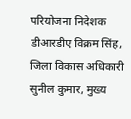परियोजना निदेशक डीआरडीए विक्रम सिंह, जिला विकास अधिकारी सुनील कुमार, मुख्य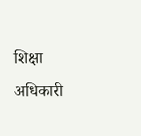शिक्षा अधिकारी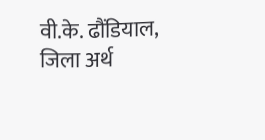वी.के. ढौंडियाल, जिला अर्थ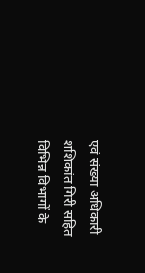एवं संख्या अधिकारी शशिकांत गिरी सहित विभिन्न विभागों के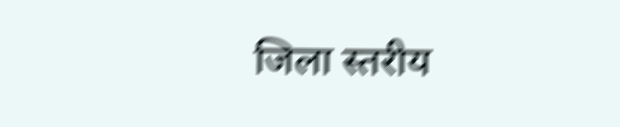जिला स्तरीय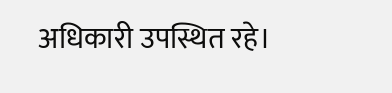अधिकारी उपस्थित रहे।